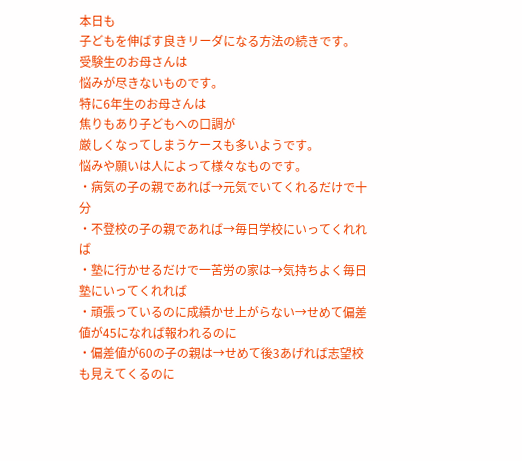本日も
子どもを伸ばす良きリーダになる方法の続きです。
受験生のお母さんは
悩みが尽きないものです。
特に6年生のお母さんは
焦りもあり子どもへの口調が
厳しくなってしまうケースも多いようです。
悩みや願いは人によって様々なものです。
・病気の子の親であれば→元気でいてくれるだけで十分
・不登校の子の親であれば→毎日学校にいってくれれば
・塾に行かせるだけで一苦労の家は→気持ちよく毎日塾にいってくれれば
・頑張っているのに成績かせ上がらない→せめて偏差値が45になれば報われるのに
・偏差値が60の子の親は→せめて後3あげれば志望校も見えてくるのに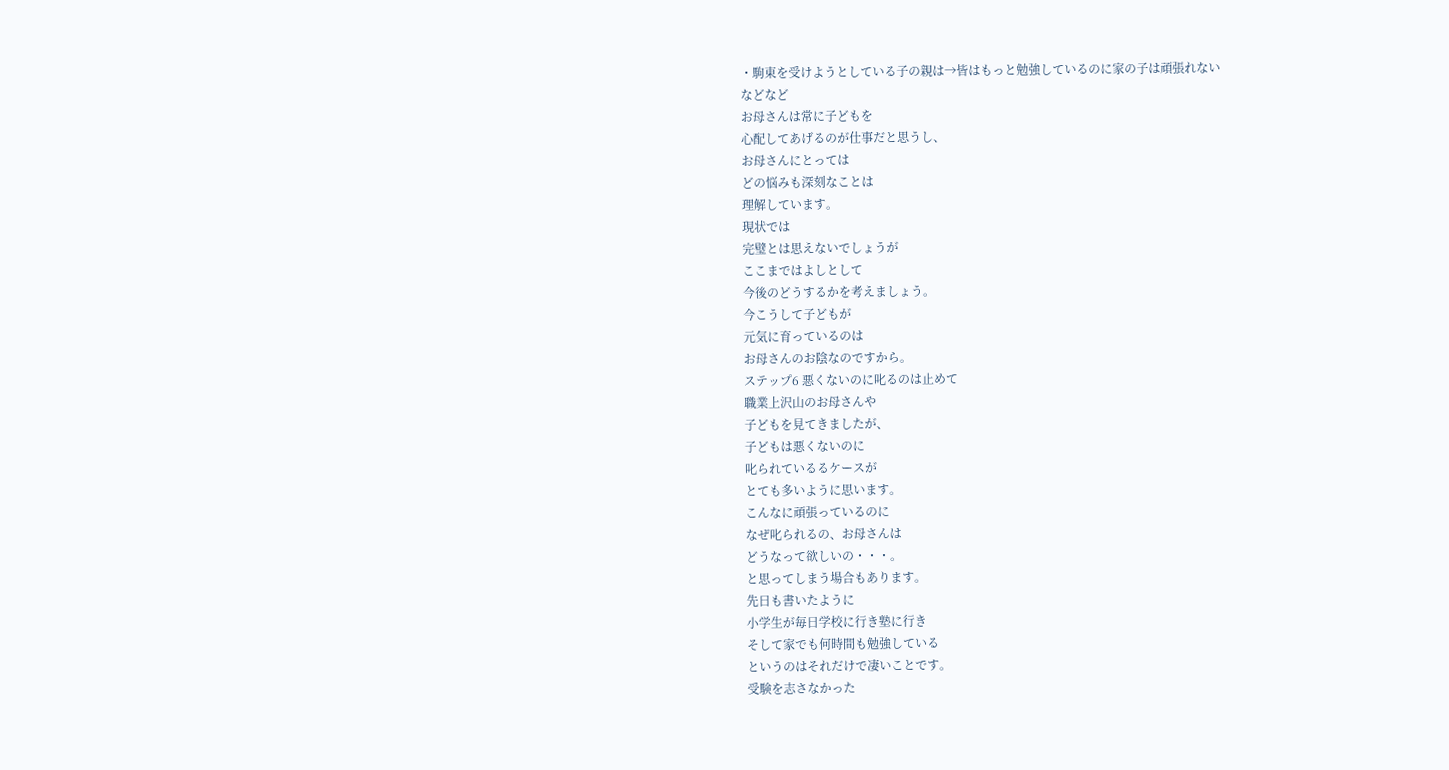・駒東を受けようとしている子の親は→皆はもっと勉強しているのに家の子は頑張れない
などなど
お母さんは常に子どもを
心配してあげるのが仕事だと思うし、
お母さんにとっては
どの悩みも深刻なことは
理解しています。
現状では
完璧とは思えないでしょうが
ここまではよしとして
今後のどうするかを考えましょう。
今こうして子どもが
元気に育っているのは
お母さんのお陰なのですから。
ステップ6 悪くないのに叱るのは止めて
職業上沢山のお母さんや
子どもを見てきましたが、
子どもは悪くないのに
叱られているるケースが
とても多いように思います。
こんなに頑張っているのに
なぜ叱られるの、お母さんは
どうなって欲しいの・・・。
と思ってしまう場合もあります。
先日も書いたように
小学生が毎日学校に行き塾に行き
そして家でも何時間も勉強している
というのはそれだけで凄いことです。
受験を志さなかった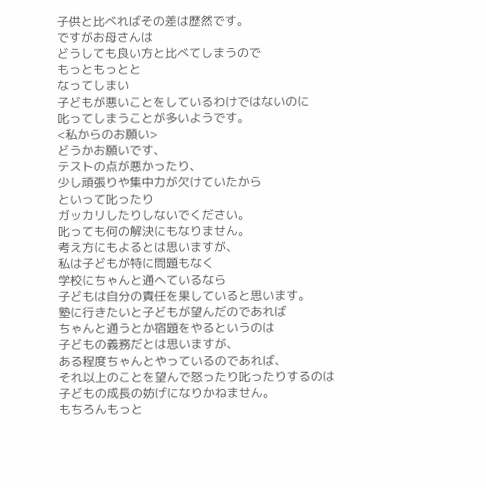子供と比べればその差は歴然です。
ですがお母さんは
どうしても良い方と比べてしまうので
もっともっとと
なってしまい
子どもが悪いことをしているわけではないのに
叱ってしまうことが多いようです。
<私からのお願い>
どうかお願いです、
テストの点が悪かったり、
少し頑張りや集中力が欠けていたから
といって叱ったり
ガッカリしたりしないでください。
叱っても何の解決にもなりません。
考え方にもよるとは思いますが、
私は子どもが特に問題もなく
学校にちゃんと通へているなら
子どもは自分の責任を果していると思います。
塾に行きたいと子どもが望んだのであれば
ちゃんと通うとか宿題をやるというのは
子どもの義務だとは思いますが、
ある程度ちゃんとやっているのであれば、
それ以上のことを望んで怒ったり叱ったりするのは
子どもの成長の妨げになりかねません。
もちろんもっと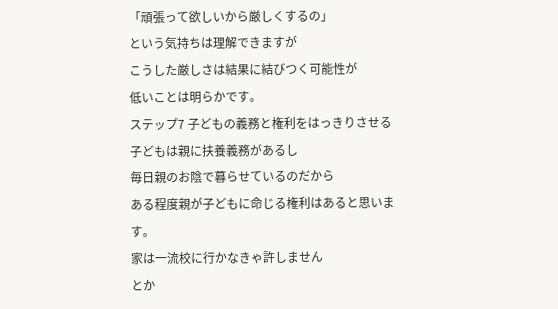「頑張って欲しいから厳しくするの」
という気持ちは理解できますが
こうした厳しさは結果に結びつく可能性が
低いことは明らかです。
ステップ7 子どもの義務と権利をはっきりさせる
子どもは親に扶養義務があるし
毎日親のお陰で暮らせているのだから
ある程度親が子どもに命じる権利はあると思います。
家は一流校に行かなきゃ許しません
とか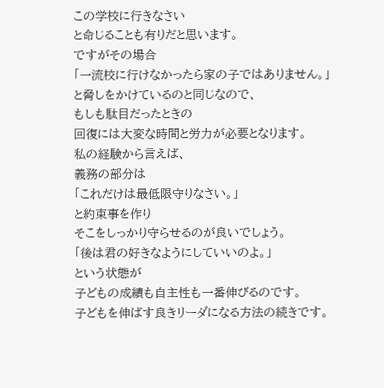この学校に行きなさい
と命じることも有りだと思います。
ですがその場合
「一流校に行けなかったら家の子ではありません。」
と脅しをかけているのと同じなので、
もしも駄目だったときの
回復には大変な時間と労力が必要となります。
私の経験から言えば、
義務の部分は
「これだけは最低限守りなさい。」
と約束事を作り
そこをしっかり守らせるのが良いでしょう。
「後は君の好きなようにしていいのよ。」
という状態が
子どもの成績も自主性も一番伸びるのです。
子どもを伸ばす良きリーダになる方法の続きです。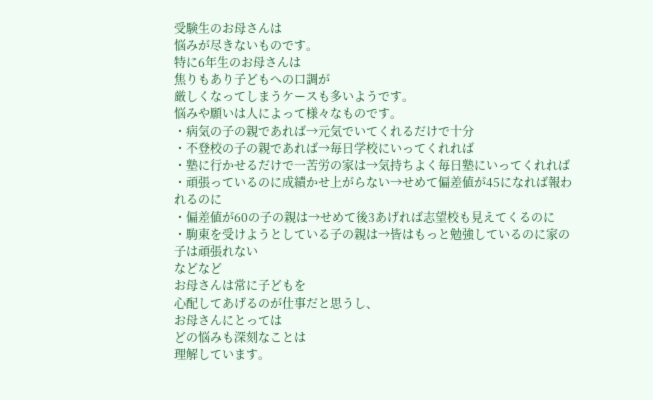受験生のお母さんは
悩みが尽きないものです。
特に6年生のお母さんは
焦りもあり子どもへの口調が
厳しくなってしまうケースも多いようです。
悩みや願いは人によって様々なものです。
・病気の子の親であれば→元気でいてくれるだけで十分
・不登校の子の親であれば→毎日学校にいってくれれば
・塾に行かせるだけで一苦労の家は→気持ちよく毎日塾にいってくれれば
・頑張っているのに成績かせ上がらない→せめて偏差値が45になれば報われるのに
・偏差値が60の子の親は→せめて後3あげれば志望校も見えてくるのに
・駒東を受けようとしている子の親は→皆はもっと勉強しているのに家の子は頑張れない
などなど
お母さんは常に子どもを
心配してあげるのが仕事だと思うし、
お母さんにとっては
どの悩みも深刻なことは
理解しています。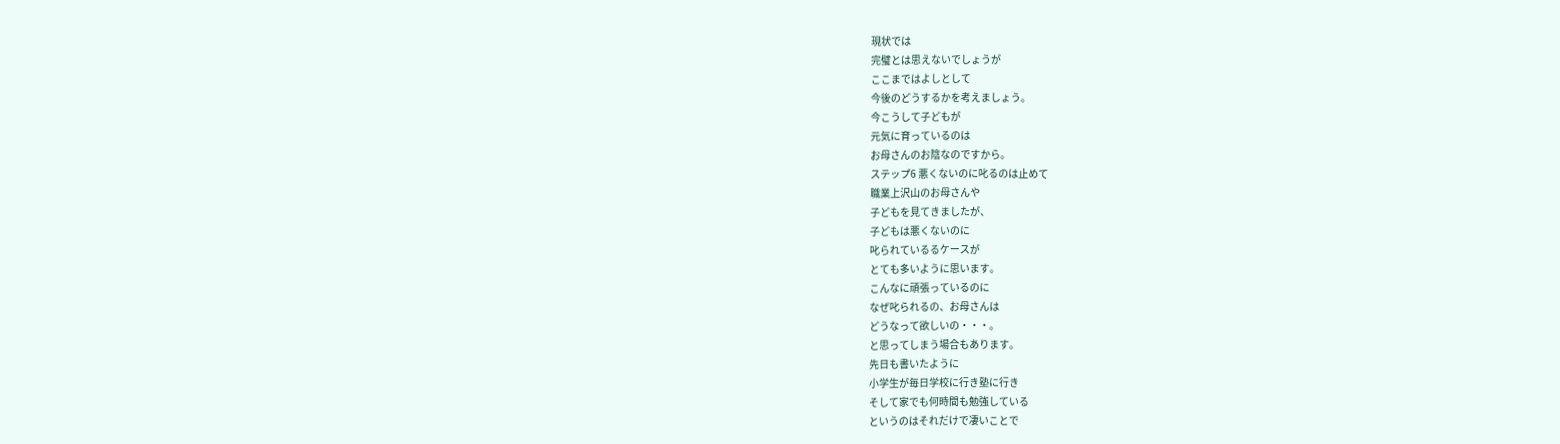現状では
完璧とは思えないでしょうが
ここまではよしとして
今後のどうするかを考えましょう。
今こうして子どもが
元気に育っているのは
お母さんのお陰なのですから。
ステップ6 悪くないのに叱るのは止めて
職業上沢山のお母さんや
子どもを見てきましたが、
子どもは悪くないのに
叱られているるケースが
とても多いように思います。
こんなに頑張っているのに
なぜ叱られるの、お母さんは
どうなって欲しいの・・・。
と思ってしまう場合もあります。
先日も書いたように
小学生が毎日学校に行き塾に行き
そして家でも何時間も勉強している
というのはそれだけで凄いことで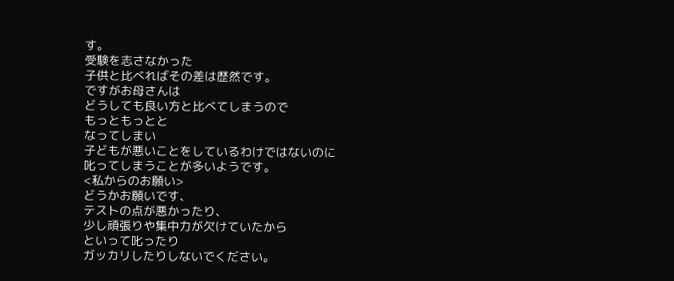す。
受験を志さなかった
子供と比べればその差は歴然です。
ですがお母さんは
どうしても良い方と比べてしまうので
もっともっとと
なってしまい
子どもが悪いことをしているわけではないのに
叱ってしまうことが多いようです。
<私からのお願い>
どうかお願いです、
テストの点が悪かったり、
少し頑張りや集中力が欠けていたから
といって叱ったり
ガッカリしたりしないでください。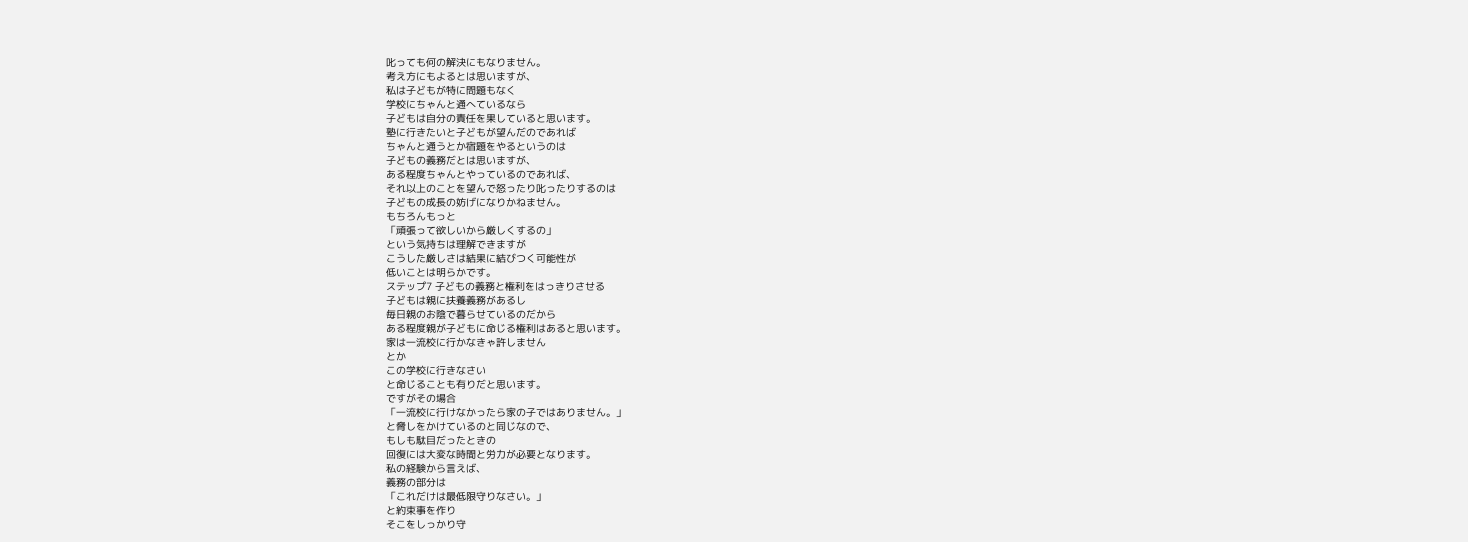叱っても何の解決にもなりません。
考え方にもよるとは思いますが、
私は子どもが特に問題もなく
学校にちゃんと通へているなら
子どもは自分の責任を果していると思います。
塾に行きたいと子どもが望んだのであれば
ちゃんと通うとか宿題をやるというのは
子どもの義務だとは思いますが、
ある程度ちゃんとやっているのであれば、
それ以上のことを望んで怒ったり叱ったりするのは
子どもの成長の妨げになりかねません。
もちろんもっと
「頑張って欲しいから厳しくするの」
という気持ちは理解できますが
こうした厳しさは結果に結びつく可能性が
低いことは明らかです。
ステップ7 子どもの義務と権利をはっきりさせる
子どもは親に扶養義務があるし
毎日親のお陰で暮らせているのだから
ある程度親が子どもに命じる権利はあると思います。
家は一流校に行かなきゃ許しません
とか
この学校に行きなさい
と命じることも有りだと思います。
ですがその場合
「一流校に行けなかったら家の子ではありません。」
と脅しをかけているのと同じなので、
もしも駄目だったときの
回復には大変な時間と労力が必要となります。
私の経験から言えば、
義務の部分は
「これだけは最低限守りなさい。」
と約束事を作り
そこをしっかり守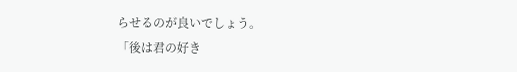らせるのが良いでしょう。
「後は君の好き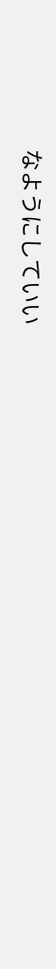なようにしていい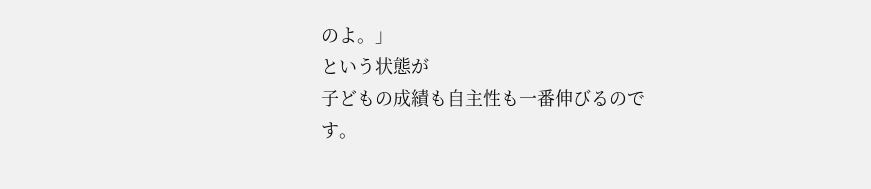のよ。」
という状態が
子どもの成績も自主性も一番伸びるのです。